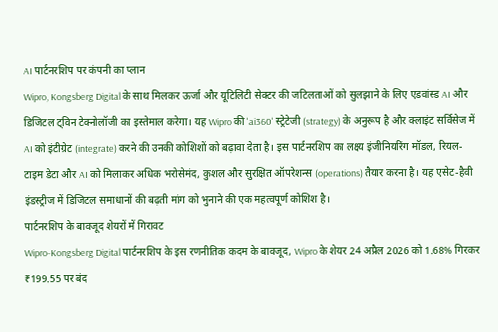AI पार्टनरशिप पर कंपनी का प्लान
Wipro, Kongsberg Digital के साथ मिलकर ऊर्जा और यूटिलिटी सेक्टर की जटिलताओं को सुलझाने के लिए एडवांस्ड AI और डिजिटल ट्विन टेक्नोलॉजी का इस्तेमाल करेगा। यह Wipro की 'ai360' स्ट्रेटेजी (strategy) के अनुरूप है और क्लाइंट सर्विसेज में AI को इंटीग्रेट (integrate) करने की उनकी कोशिशों को बढ़ावा देता है। इस पार्टनरशिप का लक्ष्य इंजीनियरिंग मॉडल, रियल-टाइम डेटा और AI को मिलाकर अधिक भरोसेमंद, कुशल और सुरक्षित ऑपरेशन्स (operations) तैयार करना है। यह एसेट-हैवी इंडस्ट्रीज में डिजिटल समाधानों की बढ़ती मांग को भुनाने की एक महत्वपूर्ण कोशिश है।
पार्टनरशिप के बावजूद शेयरों में गिरावट
Wipro-Kongsberg Digital पार्टनरशिप के इस रणनीतिक कदम के बावजूद, Wipro के शेयर 24 अप्रैल 2026 को 1.68% गिरकर ₹199.55 पर बंद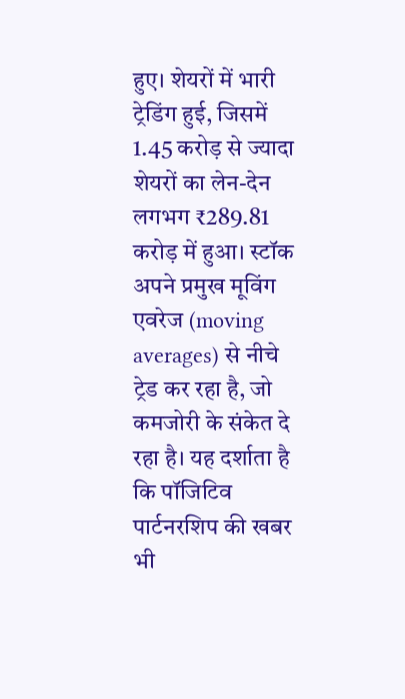हुए। शेयरों में भारी ट्रेडिंग हुई, जिसमें 1.45 करोड़ से ज्यादा शेयरों का लेन-देन लगभग ₹289.81 करोड़ में हुआ। स्टॉक अपने प्रमुख मूविंग एवरेज (moving averages) से नीचे ट्रेड कर रहा है, जो कमजोरी के संकेत दे रहा है। यह दर्शाता है कि पॉजिटिव पार्टनरशिप की खबर भी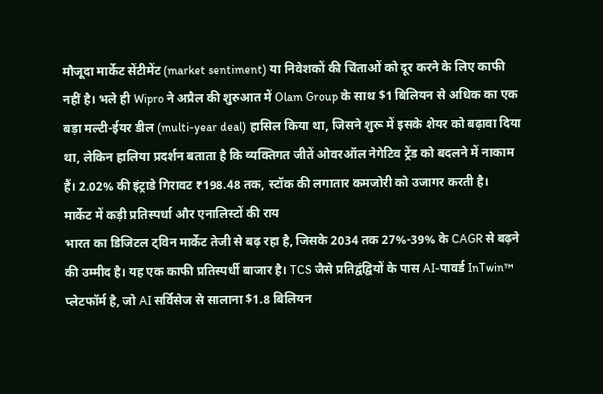मौजूदा मार्केट सेंटीमेंट (market sentiment) या निवेशकों की चिंताओं को दूर करने के लिए काफी नहीं है। भले ही Wipro ने अप्रैल की शुरुआत में Olam Group के साथ $1 बिलियन से अधिक का एक बड़ा मल्टी-ईयर डील (multi-year deal) हासिल किया था, जिसने शुरू में इसके शेयर को बढ़ावा दिया था, लेकिन हालिया प्रदर्शन बताता है कि व्यक्तिगत जीतें ओवरऑल नेगेटिव ट्रेंड को बदलने में नाकाम हैं। 2.02% की इंट्राडे गिरावट ₹198.48 तक, स्टॉक की लगातार कमजोरी को उजागर करती है।
मार्केट में कड़ी प्रतिस्पर्धा और एनालिस्टों की राय
भारत का डिजिटल ट्विन मार्केट तेजी से बढ़ रहा है, जिसके 2034 तक 27%-39% के CAGR से बढ़ने की उम्मीद है। यह एक काफी प्रतिस्पर्धी बाजार है। TCS जैसे प्रतिद्वंद्वियों के पास AI-पावर्ड InTwin™ प्लेटफॉर्म है, जो AI सर्विसेज से सालाना $1.8 बिलियन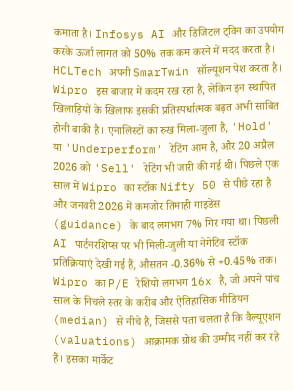कमाता है। Infosys AI और डिजिटल ट्विन का उपयोग करके ऊर्जा लागत को 50% तक कम करने में मदद करता है। HCLTech अपनी SmarTwin सॉल्यूशन पेश करता है। Wipro इस बाजार में कदम रख रहा है, लेकिन इन स्थापित खिलाड़ियों के खिलाफ इसकी प्रतिस्पर्धात्मक बढ़त अभी साबित होनी बाकी है। एनालिस्टों का रुख मिला-जुला है, 'Hold' या 'Underperform' रेटिंग आम है, और 20 अप्रैल 2026 को 'Sell' रेटिंग भी जारी की गई थी। पिछले एक साल में Wipro का स्टॉक Nifty 50 से पीछे रहा है और जनवरी 2026 में कमजोर तिमाही गाइडेंस (guidance) के बाद लगभग 7% गिर गया था। पिछली AI पार्टनरशिप्स पर भी मिली-जुली या नेगेटिव स्टॉक प्रतिक्रियाएं देखी गई हैं, औसतन -0.36% से +0.45% तक। Wipro का P/E रेशियो लगभग 16x है, जो अपने पांच साल के निचले स्तर के करीब और ऐतिहासिक मीडियन (median) से नीचे है, जिससे पता चलता है कि वैल्यूएशन (valuations) आक्रामक ग्रोथ की उम्मीद नहीं कर रहे हैं। इसका मार्केट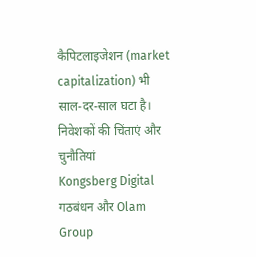कैपिटलाइजेशन (market capitalization) भी साल-दर-साल घटा है।
निवेशकों की चिंताएं और चुनौतियां
Kongsberg Digital गठबंधन और Olam Group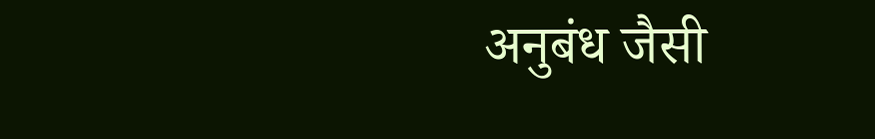अनुबंध जैसी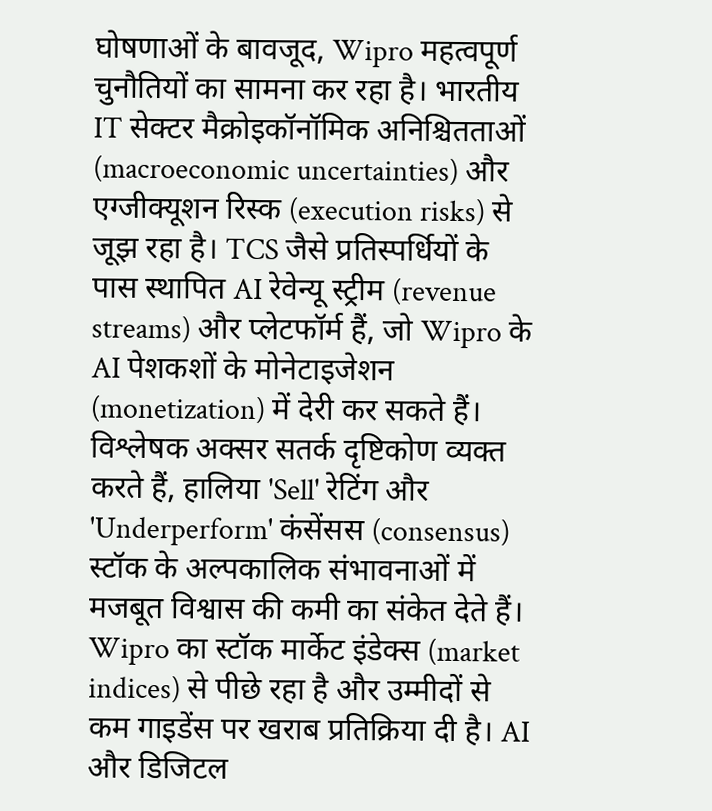घोषणाओं के बावजूद, Wipro महत्वपूर्ण चुनौतियों का सामना कर रहा है। भारतीय IT सेक्टर मैक्रोइकॉनॉमिक अनिश्चितताओं (macroeconomic uncertainties) और एग्जीक्यूशन रिस्क (execution risks) से जूझ रहा है। TCS जैसे प्रतिस्पर्धियों के पास स्थापित AI रेवेन्यू स्ट्रीम (revenue streams) और प्लेटफॉर्म हैं, जो Wipro के AI पेशकशों के मोनेटाइजेशन (monetization) में देरी कर सकते हैं। विश्लेषक अक्सर सतर्क दृष्टिकोण व्यक्त करते हैं, हालिया 'Sell' रेटिंग और 'Underperform' कंसेंसस (consensus) स्टॉक के अल्पकालिक संभावनाओं में मजबूत विश्वास की कमी का संकेत देते हैं। Wipro का स्टॉक मार्केट इंडेक्स (market indices) से पीछे रहा है और उम्मीदों से कम गाइडेंस पर खराब प्रतिक्रिया दी है। AI और डिजिटल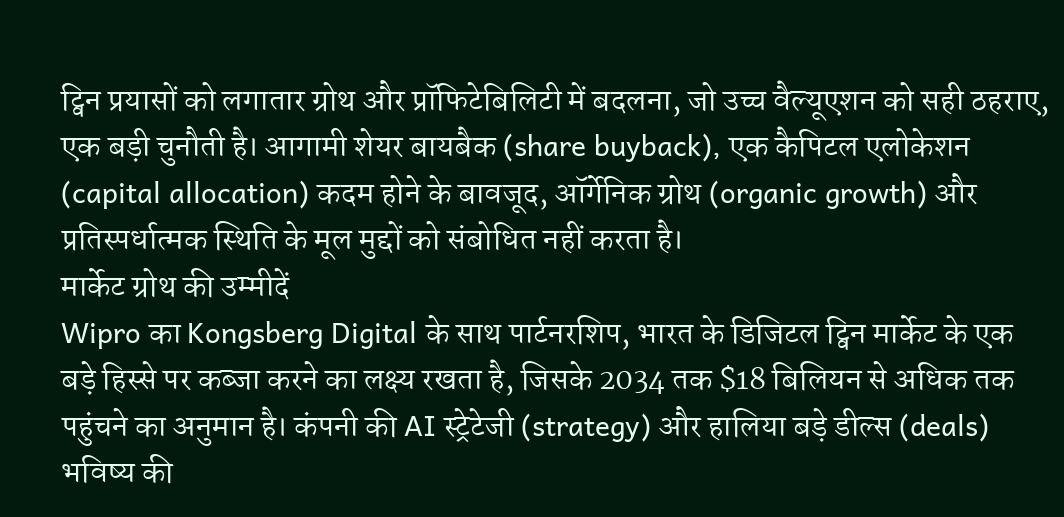ट्विन प्रयासों को लगातार ग्रोथ और प्रॉफिटेबिलिटी में बदलना, जो उच्च वैल्यूएशन को सही ठहराए, एक बड़ी चुनौती है। आगामी शेयर बायबैक (share buyback), एक कैपिटल एलोकेशन (capital allocation) कदम होने के बावजूद, ऑर्गेनिक ग्रोथ (organic growth) और प्रतिस्पर्धात्मक स्थिति के मूल मुद्दों को संबोधित नहीं करता है।
मार्केट ग्रोथ की उम्मीदें
Wipro का Kongsberg Digital के साथ पार्टनरशिप, भारत के डिजिटल ट्विन मार्केट के एक बड़े हिस्से पर कब्जा करने का लक्ष्य रखता है, जिसके 2034 तक $18 बिलियन से अधिक तक पहुंचने का अनुमान है। कंपनी की AI स्ट्रेटेजी (strategy) और हालिया बड़े डील्स (deals) भविष्य की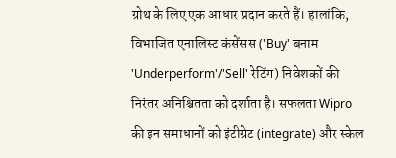ग्रोथ के लिए एक आधार प्रदान करते हैं। हालांकि, विभाजित एनालिस्ट कंसेंसस ('Buy' बनाम 'Underperform'/'Sell' रेटिंग) निवेशकों की निरंतर अनिश्चितता को दर्शाता है। सफलता Wipro की इन समाधानों को इंटीग्रेट (integrate) और स्केल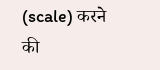(scale) करने की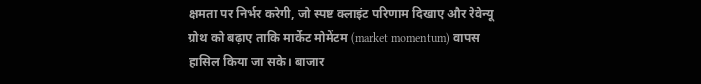क्षमता पर निर्भर करेगी, जो स्पष्ट क्लाइंट परिणाम दिखाए और रेवेन्यू ग्रोथ को बढ़ाए ताकि मार्केट मोमेंटम (market momentum) वापस हासिल किया जा सके। बाजार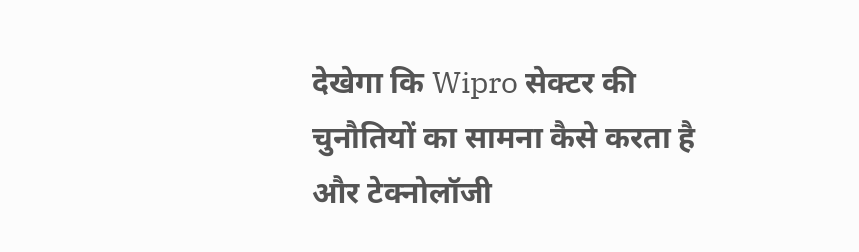देखेगा कि Wipro सेक्टर की चुनौतियों का सामना कैसे करता है और टेक्नोलॉजी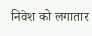निवेश को लगातार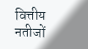वित्तीय नतीजों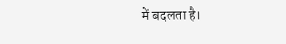में बदलता है।